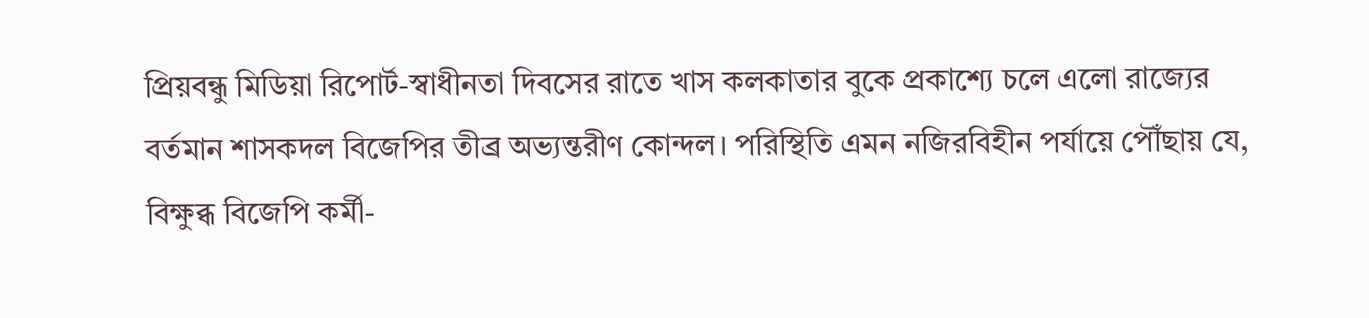প্রিয়বন্ধু মিডিয়া রিপোর্ট-স্বাধীনতা দিবসের রাতে খাস কলকাতার বুকে প্রকাশ্যে চলে এলো রাজ্যের বর্তমান শাসকদল বিজেপির তীব্র অভ্যন্তরীণ কোন্দল। পরিস্থিতি এমন নজিরবিহীন পর্যায়ে পৌঁছায় যে, বিক্ষুব্ধ বিজেপি কর্মী-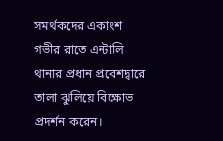সমর্থকদের একাংশ গভীর রাতে এন্টালি থানার প্রধান প্রবেশদ্বারে তালা ঝুলিয়ে বিক্ষোভ প্রদর্শন করেন।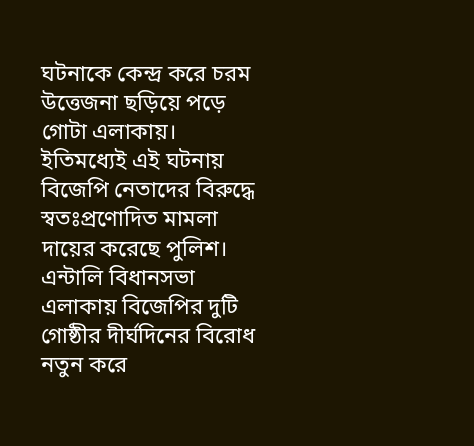ঘটনাকে কেন্দ্র করে চরম উত্তেজনা ছড়িয়ে পড়ে গোটা এলাকায়। ইতিমধ্যেই এই ঘটনায় বিজেপি নেতাদের বিরুদ্ধে স্বতঃপ্রণোদিত মামলা দায়ের করেছে পুলিশ।
এন্টালি বিধানসভা এলাকায় বিজেপির দুটি গোষ্ঠীর দীর্ঘদিনের বিরোধ নতুন করে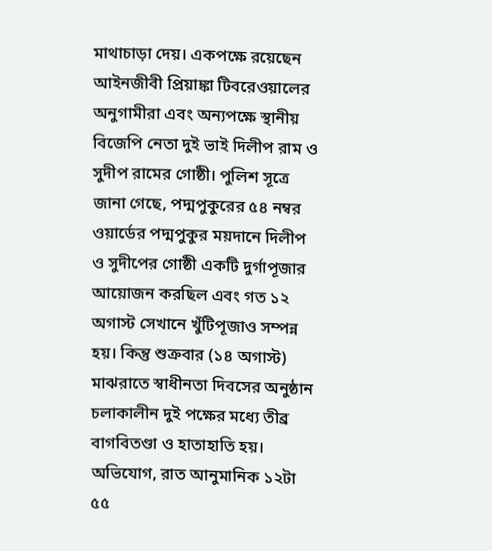মাথাচাড়া দেয়। একপক্ষে রয়েছেন আইনজীবী প্রিয়াঙ্কা টিবরেওয়ালের অনুগামীরা এবং অন্যপক্ষে স্থানীয় বিজেপি নেতা দুই ভাই দিলীপ রাম ও সুদীপ রামের গোষ্ঠী। পুলিশ সূত্রে জানা গেছে, পদ্মপুকুরের ৫৪ নম্বর ওয়ার্ডের পদ্মপুকুর ময়দানে দিলীপ ও সুদীপের গোষ্ঠী একটি দুর্গাপূজার আয়োজন করছিল এবং গত ১২ অগাস্ট সেখানে খুঁটিপূজাও সম্পন্ন হয়। কিন্তু শুক্রবার (১৪ অগাস্ট) মাঝরাতে স্বাধীনতা দিবসের অনুষ্ঠান চলাকালীন দুই পক্ষের মধ্যে তীব্র বাগবিতণ্ডা ও হাতাহাতি হয়। অভিযোগ, রাত আনুমানিক ১২টা ৫৫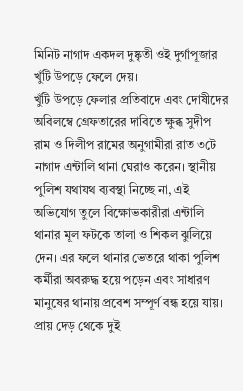মিনিট নাগাদ একদল দুষ্কৃতী ওই দুর্গাপূজার খুঁটি উপড়ে ফেলে দেয়।
খুঁটি উপড়ে ফেলার প্রতিবাদে এবং দোষীদের অবিলম্বে গ্রেফতারের দাবিতে ক্ষুব্ধ সুদীপ রাম ও দিলীপ রামের অনুগামীরা রাত ৩টে নাগাদ এন্টালি থানা ঘেরাও করেন। স্থানীয় পুলিশ যথাযথ ব্যবস্থা নিচ্ছে না, এই অভিযোগ তুলে বিক্ষোভকারীরা এন্টালি থানার মূল ফটকে তালা ও শিকল ঝুলিয়ে দেন। এর ফলে থানার ভেতরে থাকা পুলিশ কর্মীরা অবরুদ্ধ হয়ে পড়েন এবং সাধারণ মানুষের থানায় প্রবেশ সম্পূর্ণ বন্ধ হয়ে যায়। প্রায় দেড় থেকে দুই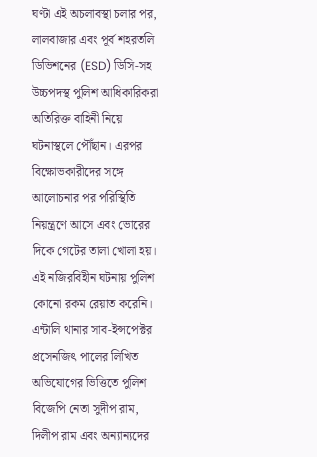ঘণ্টা এই অচলাবস্থা চলার পর, লালবাজার এবং পূর্ব শহরতলি ডিভিশনের (ESD) ডিসি-সহ উচ্চপদস্থ পুলিশ আধিকারিকরা অতিরিক্ত বাহিনী নিয়ে ঘটনাস্থলে পৌঁছান। এরপর বিক্ষোভকারীদের সঙ্গে আলোচনার পর পরিস্থিতি নিয়ন্ত্রণে আসে এবং ভোরের দিকে গেটের তালা খোলা হয়।
এই নজিরবিহীন ঘটনায় পুলিশ কোনো রকম রেয়াত করেনি। এন্টালি থানার সাব-ইন্সপেক্টর প্রসেনজিৎ পালের লিখিত অভিযোগের ভিত্তিতে পুলিশ বিজেপি নেতা সুদীপ রাম, দিলীপ রাম এবং অন্যান্যদের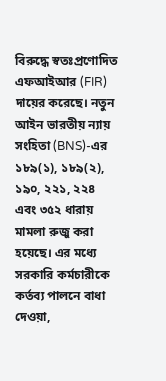বিরুদ্ধে স্বতঃপ্রণোদিত এফআইআর (FIR) দায়ের করেছে। নতুন আইন ভারতীয় ন্যায় সংহিতা (BNS)-এর ১৮৯(১), ১৮৯(২), ১৯০, ২২১, ২২৪ এবং ৩৫২ ধারায় মামলা রুজু করা হয়েছে। এর মধ্যে সরকারি কর্মচারীকে কর্তব্য পালনে বাধা দেওয়া,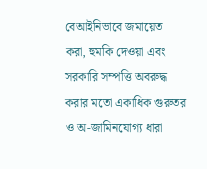বেআইনিভাবে জমায়েত করা, হুমকি দেওয়া এবং সরকারি সম্পত্তি অবরুদ্ধ করার মতো একাধিক গুরুতর ও অ-জামিনযোগ্য ধারা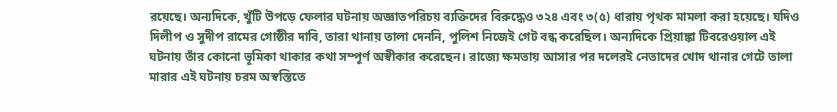রয়েছে। অন্যদিকে, খুঁটি উপড়ে ফেলার ঘটনায় অজ্ঞাতপরিচয় ব্যক্তিদের বিরুদ্ধেও ৩২৪ এবং ৩(৫) ধারায় পৃথক মামলা করা হয়েছে। যদিও দিলীপ ও সুদীপ রামের গোষ্ঠীর দাবি, তারা থানায় তালা দেননি, পুলিশ নিজেই গেট বন্ধ করেছিল। অন্যদিকে প্রিয়াঙ্কা টিবরেওয়াল এই ঘটনায় তাঁর কোনো ভূমিকা থাকার কথা সম্পূর্ণ অস্বীকার করেছেন। রাজ্যে ক্ষমতায় আসার পর দলেরই নেতাদের খোদ থানার গেটে তালা মারার এই ঘটনায় চরম অস্বস্তিতে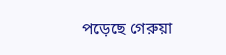পড়েছে গেরুয়া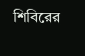শিবিরের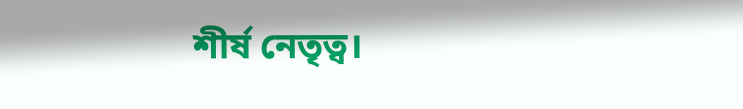শীর্ষ নেতৃত্ব।